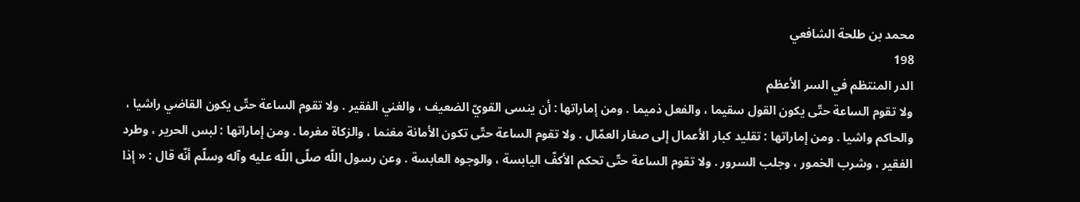محمد بن طلحة الشافعي
198
الدر المنتظم في السر الأعظم
ولا تقوم الساعة حتّى يكون القول سقيما ، والفعل ذميما . ومن إماراتها : أن ينسى القويّ الضعيف ، والغني الفقير . ولا تقوم الساعة حتّى يكون القاضي راشيا ، والحاكم واشيا . ومن إماراتها : تقليد كبار الأعمال إلى صغار العمّال . ولا تقوم الساعة حتّى تكون الأمانة مغنما ، والزكاة مغرما . ومن إماراتها : لبس الحرير ، وطرد الفقير ، وشرب الخمور ، وجلب السرور . ولا تقوم الساعة حتّى تحكم الأكفّ اليابسة ، والوجوه العابسة . وعن رسول اللّه صلّى اللّه عليه وآله وسلّم أنّه قال : « إذا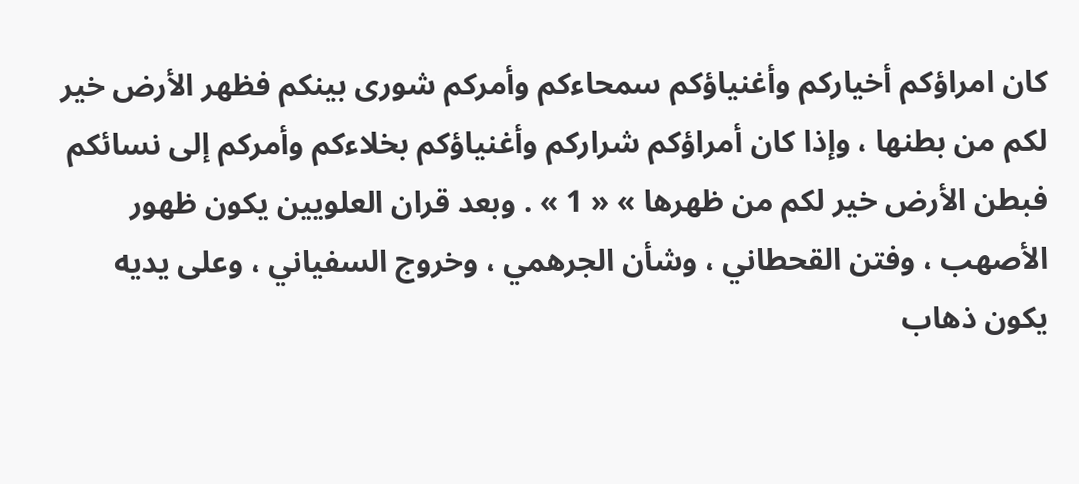كان امراؤكم أخياركم وأغنياؤكم سمحاءكم وأمركم شورى بينكم فظهر الأرض خير لكم من بطنها ، وإذا كان أمراؤكم شراركم وأغنياؤكم بخلاءكم وأمركم إلى نسائكم فبطن الأرض خير لكم من ظهرها » « 1 » . وبعد قران العلويين يكون ظهور الأصهب ، وفتن القحطاني ، وشأن الجرهمي ، وخروج السفياني ، وعلى يديه يكون ذهاب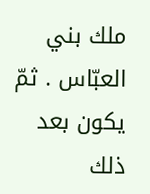ملك بني العبّاس . ثمّ يكون بعد ذلك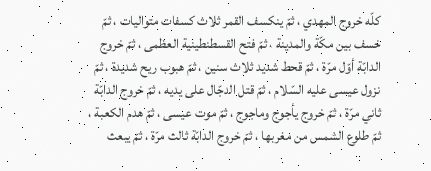كلّه خروج المهدي ، ثمّ ينكسف القمر ثلاث كسفات متواليات ، ثمّ خسف بين مكّة والمدينة ، ثمّ فتح القسطنطينية العظمى ، ثمّ خروج الدابّة أوّل مرّة ، ثمّ قحط شديد ثلاث سنين ، ثمّ هبوب ريح شديدة ، ثمّ نزول عيسى عليه السّلام ، ثمّ قتل الدجّال على يديه ، ثمّ خروج الدابّة ثاني مرّة ، ثمّ خروج يأجوج وماجوج ، ثمّ موت عيسى ، ثمّ هدم الكعبة ، ثمّ طلوع الشمس من مغربها ، ثمّ خروج الدابّة ثالث مرّة ، ثمّ يبعث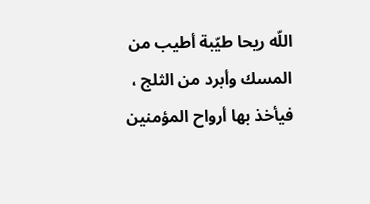اللّه ريحا طيّبة أطيب من المسك وأبرد من الثلج ، فيأخذ بها أرواح المؤمنين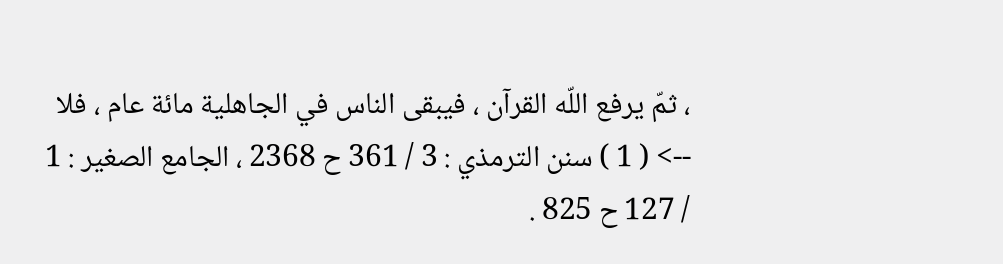، ثمّ يرفع اللّه القرآن ، فيبقى الناس في الجاهلية مائة عام ، فلا
--> ( 1 ) سنن الترمذي : 3 / 361 ح 2368 ، الجامع الصغير : 1 / 127 ح 825 .